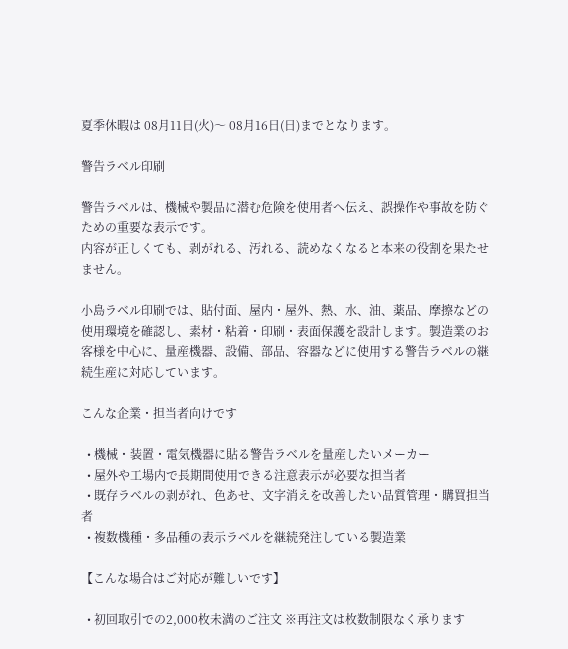夏季休暇は 08月11日(火)〜 08月16日(日)までとなります。

警告ラベル印刷

警告ラベルは、機械や製品に潜む危険を使用者へ伝え、誤操作や事故を防ぐための重要な表示です。
内容が正しくても、剥がれる、汚れる、読めなくなると本来の役割を果たせません。

小島ラベル印刷では、貼付面、屋内・屋外、熱、水、油、薬品、摩擦などの使用環境を確認し、素材・粘着・印刷・表面保護を設計します。製造業のお客様を中心に、量産機器、設備、部品、容器などに使用する警告ラベルの継続生産に対応しています。

こんな企業・担当者向けです

  • 機械・装置・電気機器に貼る警告ラベルを量産したいメーカー
  • 屋外や工場内で長期間使用できる注意表示が必要な担当者
  • 既存ラベルの剥がれ、色あせ、文字消えを改善したい品質管理・購買担当者
  • 複数機種・多品種の表示ラベルを継続発注している製造業

【こんな場合はご対応が難しいです】

  • 初回取引での2,000枚未満のご注文 ※再注文は枚数制限なく承ります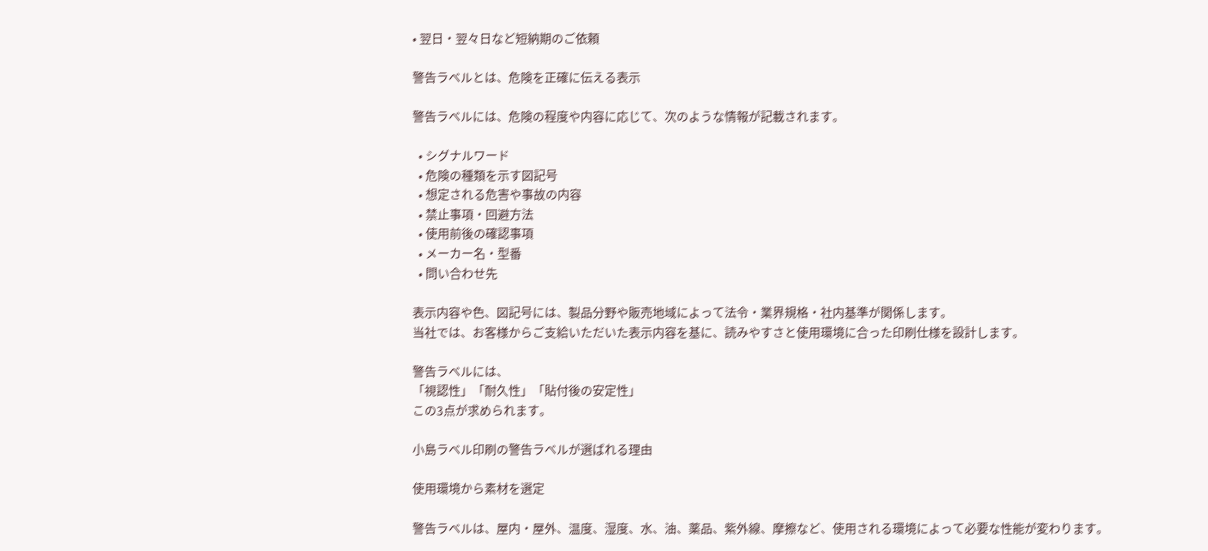• 翌日・翌々日など短納期のご依頼

警告ラベルとは、危険を正確に伝える表示

警告ラベルには、危険の程度や内容に応じて、次のような情報が記載されます。

  • シグナルワード
  • 危険の種類を示す図記号
  • 想定される危害や事故の内容
  • 禁止事項・回避方法
  • 使用前後の確認事項
  • メーカー名・型番
  • 問い合わせ先

表示内容や色、図記号には、製品分野や販売地域によって法令・業界規格・社内基準が関係します。
当社では、お客様からご支給いただいた表示内容を基に、読みやすさと使用環境に合った印刷仕様を設計します。

警告ラベルには、
「視認性」「耐久性」「貼付後の安定性」
この3点が求められます。

小島ラベル印刷の警告ラベルが選ばれる理由

使用環境から素材を選定

警告ラベルは、屋内・屋外、温度、湿度、水、油、薬品、紫外線、摩擦など、使用される環境によって必要な性能が変わります。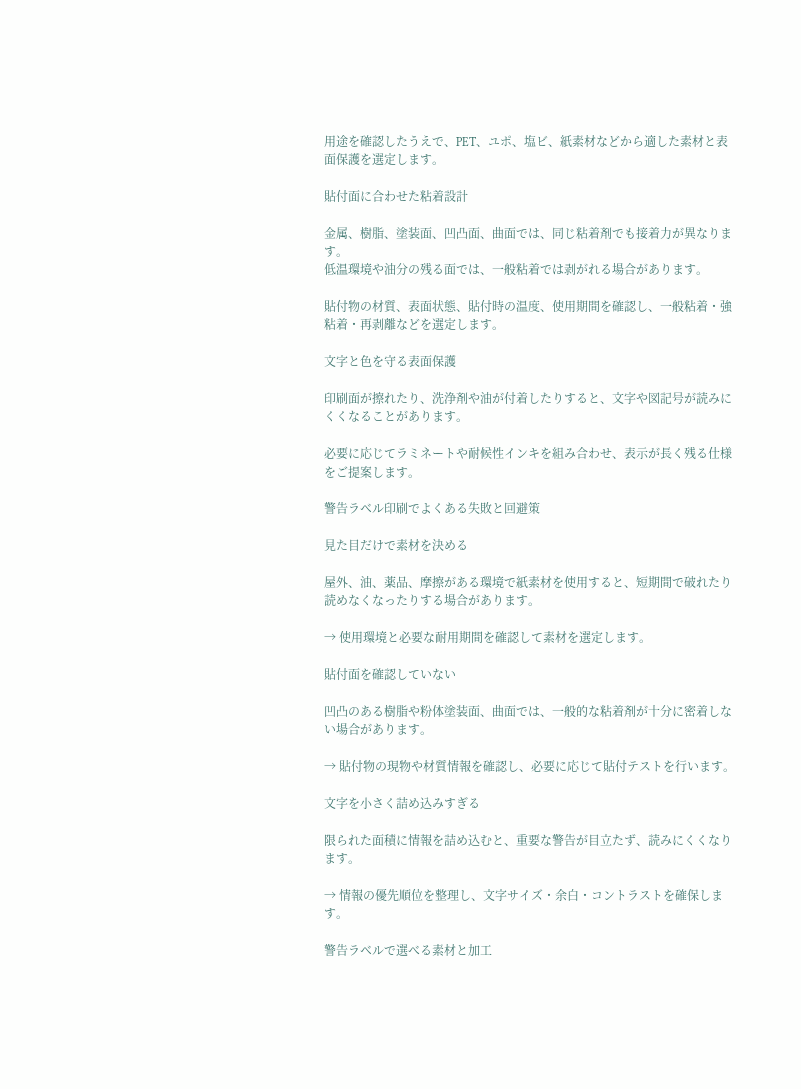用途を確認したうえで、PET、ユポ、塩ビ、紙素材などから適した素材と表面保護を選定します。

貼付面に合わせた粘着設計

金属、樹脂、塗装面、凹凸面、曲面では、同じ粘着剤でも接着力が異なります。
低温環境や油分の残る面では、一般粘着では剥がれる場合があります。

貼付物の材質、表面状態、貼付時の温度、使用期間を確認し、一般粘着・強粘着・再剥離などを選定します。

文字と色を守る表面保護

印刷面が擦れたり、洗浄剤や油が付着したりすると、文字や図記号が読みにくくなることがあります。

必要に応じてラミネートや耐候性インキを組み合わせ、表示が長く残る仕様をご提案します。

警告ラベル印刷でよくある失敗と回避策

見た目だけで素材を決める

屋外、油、薬品、摩擦がある環境で紙素材を使用すると、短期間で破れたり読めなくなったりする場合があります。

→ 使用環境と必要な耐用期間を確認して素材を選定します。

貼付面を確認していない

凹凸のある樹脂や粉体塗装面、曲面では、一般的な粘着剤が十分に密着しない場合があります。

→ 貼付物の現物や材質情報を確認し、必要に応じて貼付テストを行います。

文字を小さく詰め込みすぎる

限られた面積に情報を詰め込むと、重要な警告が目立たず、読みにくくなります。

→ 情報の優先順位を整理し、文字サイズ・余白・コントラストを確保します。

警告ラベルで選べる素材と加工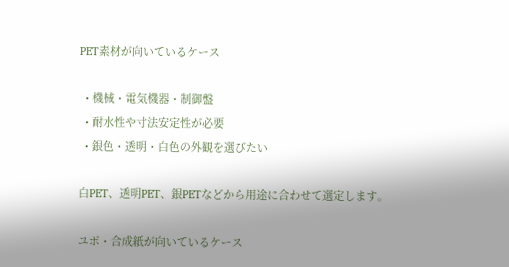PET素材が向いているケース

  • 機械・電気機器・制御盤
  • 耐水性や寸法安定性が必要
  • 銀色・透明・白色の外観を選びたい

白PET、透明PET、銀PETなどから用途に合わせて選定します。

ユポ・合成紙が向いているケース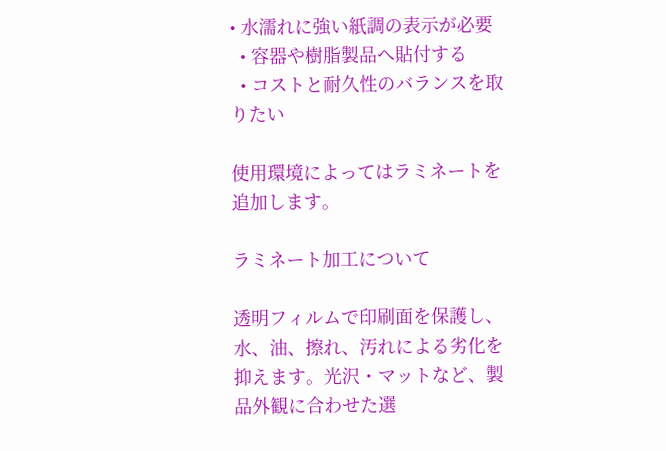• 水濡れに強い紙調の表示が必要
  • 容器や樹脂製品へ貼付する
  • コストと耐久性のバランスを取りたい

使用環境によってはラミネートを追加します。

ラミネート加工について

透明フィルムで印刷面を保護し、水、油、擦れ、汚れによる劣化を抑えます。光沢・マットなど、製品外観に合わせた選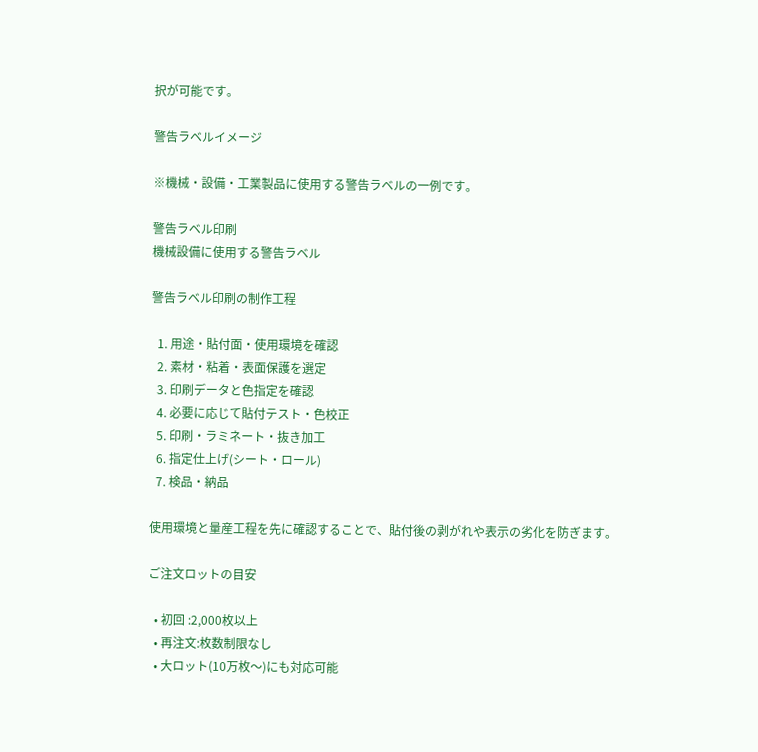択が可能です。

警告ラベルイメージ

※機械・設備・工業製品に使用する警告ラベルの一例です。

警告ラベル印刷
機械設備に使用する警告ラベル

警告ラベル印刷の制作工程

  1. 用途・貼付面・使用環境を確認
  2. 素材・粘着・表面保護を選定
  3. 印刷データと色指定を確認
  4. 必要に応じて貼付テスト・色校正
  5. 印刷・ラミネート・抜き加工
  6. 指定仕上げ(シート・ロール)
  7. 検品・納品

使用環境と量産工程を先に確認することで、貼付後の剥がれや表示の劣化を防ぎます。

ご注文ロットの目安

  • 初回 :2,000枚以上
  • 再注文:枚数制限なし
  • 大ロット(10万枚〜)にも対応可能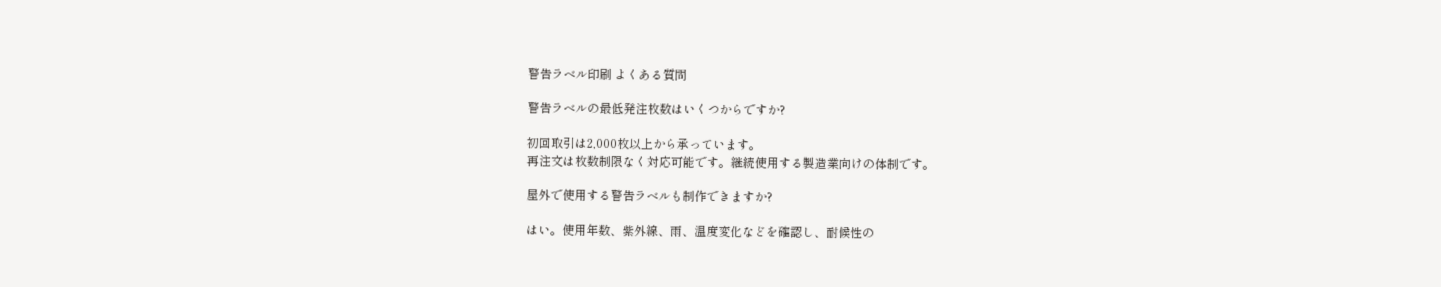警告ラベル印刷 よくある質問

警告ラベルの最低発注枚数はいくつからですか?

初回取引は2,000枚以上から承っています。
再注文は枚数制限なく対応可能です。継続使用する製造業向けの体制です。

屋外で使用する警告ラベルも制作できますか?

はい。使用年数、紫外線、雨、温度変化などを確認し、耐候性の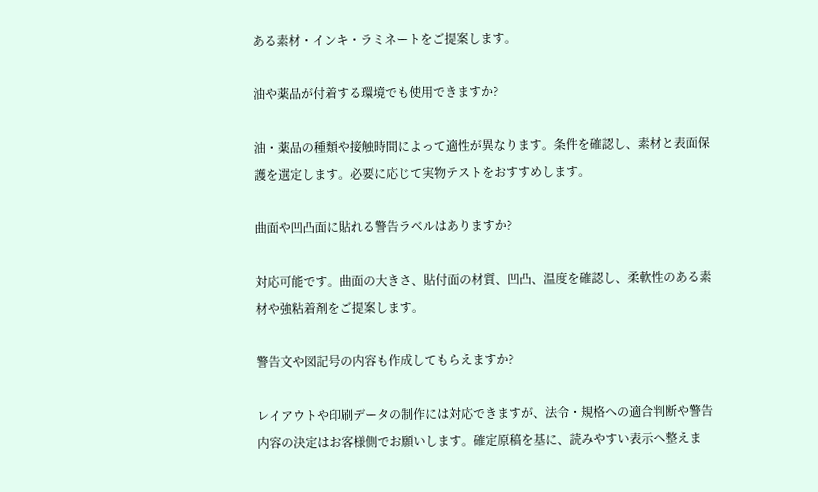ある素材・インキ・ラミネートをご提案します。

油や薬品が付着する環境でも使用できますか?

油・薬品の種類や接触時間によって適性が異なります。条件を確認し、素材と表面保護を選定します。必要に応じて実物テストをおすすめします。

曲面や凹凸面に貼れる警告ラベルはありますか?

対応可能です。曲面の大きさ、貼付面の材質、凹凸、温度を確認し、柔軟性のある素材や強粘着剤をご提案します。

警告文や図記号の内容も作成してもらえますか?

レイアウトや印刷データの制作には対応できますが、法令・規格への適合判断や警告内容の決定はお客様側でお願いします。確定原稿を基に、読みやすい表示へ整えま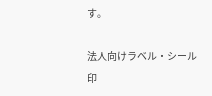す。

法人向けラベル・シール印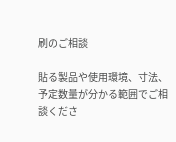刷のご相談

貼る製品や使用環境、寸法、予定数量が分かる範囲でご相談くださ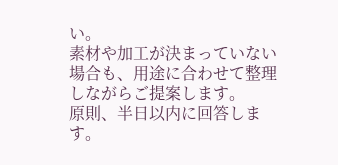い。
素材や加工が決まっていない場合も、用途に合わせて整理しながらご提案します。
原則、半日以内に回答します。